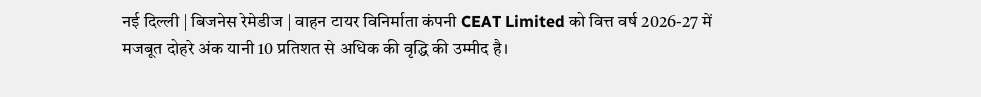नई दिल्ली | बिजनेस रेमेडीज | वाहन टायर विनिर्माता कंपनी CEAT Limited को वित्त वर्ष 2026-27 में मजबूत दोहरे अंक यानी 10 प्रतिशत से अधिक की वृद्धि की उम्मीद है।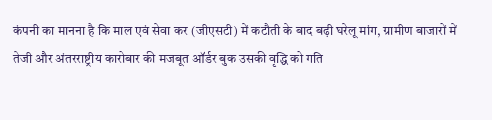कंपनी का मानना है कि माल एवं सेवा कर (जीएसटी) में कटौती के बाद बढ़ी घरेलू मांग, ग्रामीण बाजारों में तेजी और अंतरराष्ट्रीय कारोबार की मजबूत ऑर्डर बुक उसकी वृद्धि को गति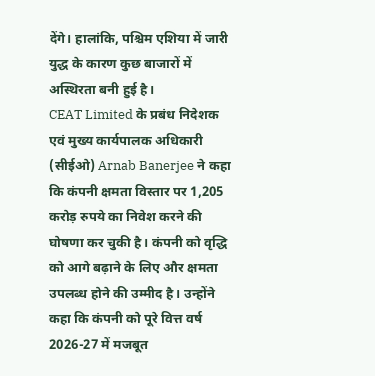देंगे। हालांकि, पश्चिम एशिया में जारी युद्ध के कारण कुछ बाजारों में अस्थिरता बनी हुई है।
CEAT Limited के प्रबंध निदेशक एवं मुख्य कार्यपालक अधिकारी (सीईओ) Arnab Banerjee ने कहा कि कंपनी क्षमता विस्तार पर 1,205 करोड़ रुपये का निवेश करने की घोषणा कर चुकी है। कंपनी को वृद्धि को आगे बढ़ाने के लिए और क्षमता उपलब्ध होने की उम्मीद है। उन्होंने कहा कि कंपनी को पूरे वित्त वर्ष 2026-27 में मजबूत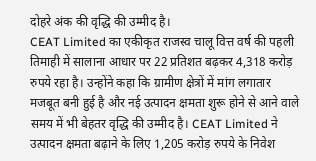दोहरे अंक की वृद्धि की उम्मीद है।
CEAT Limited का एकीकृत राजस्व चालू वित्त वर्ष की पहली तिमाही में सालाना आधार पर 22 प्रतिशत बढ़कर 4,318 करोड़ रुपये रहा है। उन्होंने कहा कि ग्रामीण क्षेत्रों में मांग लगातार मजबूत बनी हुई है और नई उत्पादन क्षमता शुरू होने से आने वाले समय में भी बेहतर वृद्धि की उम्मीद है। CEAT Limited ने उत्पादन क्षमता बढ़ाने के लिए 1,205 करोड़ रुपये के निवेश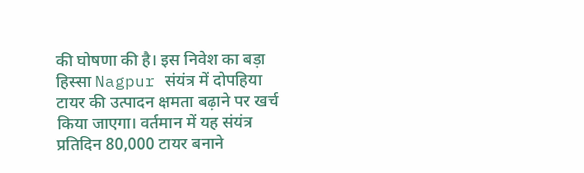की घोषणा की है। इस निवेश का बड़ा हिस्सा Nagpur संयंत्र में दोपहिया टायर की उत्पादन क्षमता बढ़ाने पर खर्च किया जाएगा। वर्तमान में यह संयंत्र प्रतिदिन 80,000 टायर बनाने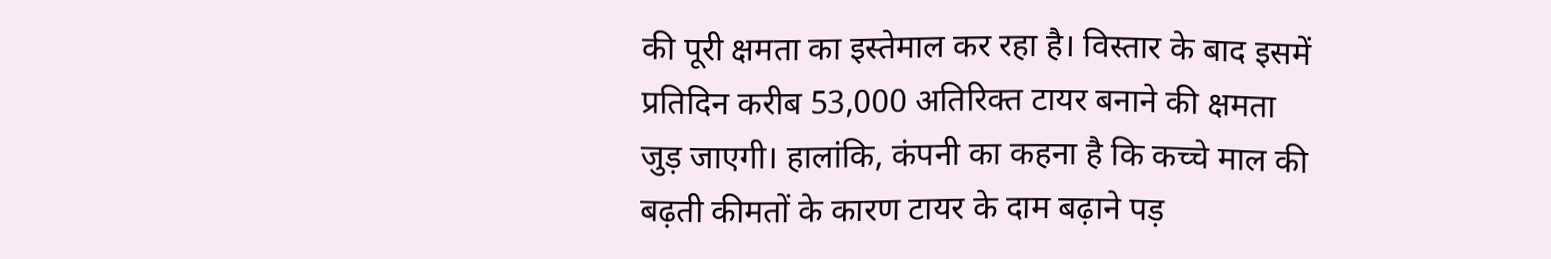की पूरी क्षमता का इस्तेमाल कर रहा है। विस्तार के बाद इसमें प्रतिदिन करीब 53,000 अतिरिक्त टायर बनाने की क्षमता जुड़ जाएगी। हालांकि, कंपनी का कहना है कि कच्चे माल की बढ़ती कीमतों के कारण टायर के दाम बढ़ाने पड़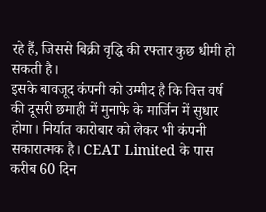रहे हैं, जिससे बिक्री वृद्धि की रफ्तार कुछ धीमी हो सकती है।
इसके बावजूद कंपनी को उम्मीद है कि वित्त वर्ष की दूसरी छमाही में मुनाफे के मार्जिन में सुधार होगा। निर्यात कारोबार को लेकर भी कंपनी सकारात्मक है। CEAT Limited के पास करीब 60 दिन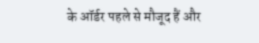के ऑर्डर पहले से मौजूद हैं और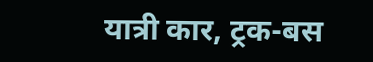यात्री कार, ट्रक-बस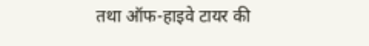तथा ऑफ-हाइवे टायर की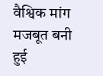वैश्विक मांग मजबूत बनी हुई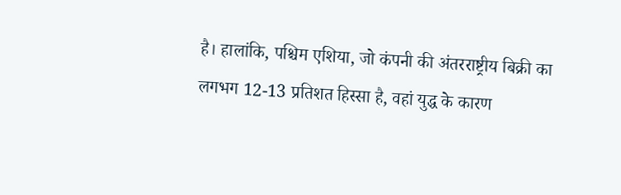है। हालांकि, पश्चिम एशिया, जो कंपनी की अंतरराष्ट्रीय बिक्री का लगभग 12-13 प्रतिशत हिस्सा है, वहां युद्ध के कारण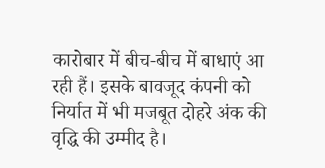कारोबार में बीच-बीच में बाधाएं आ रही हैं। इसके बावजूद कंपनी को निर्यात में भी मजबूत दोहरे अंक की वृद्धि की उम्मीद है।